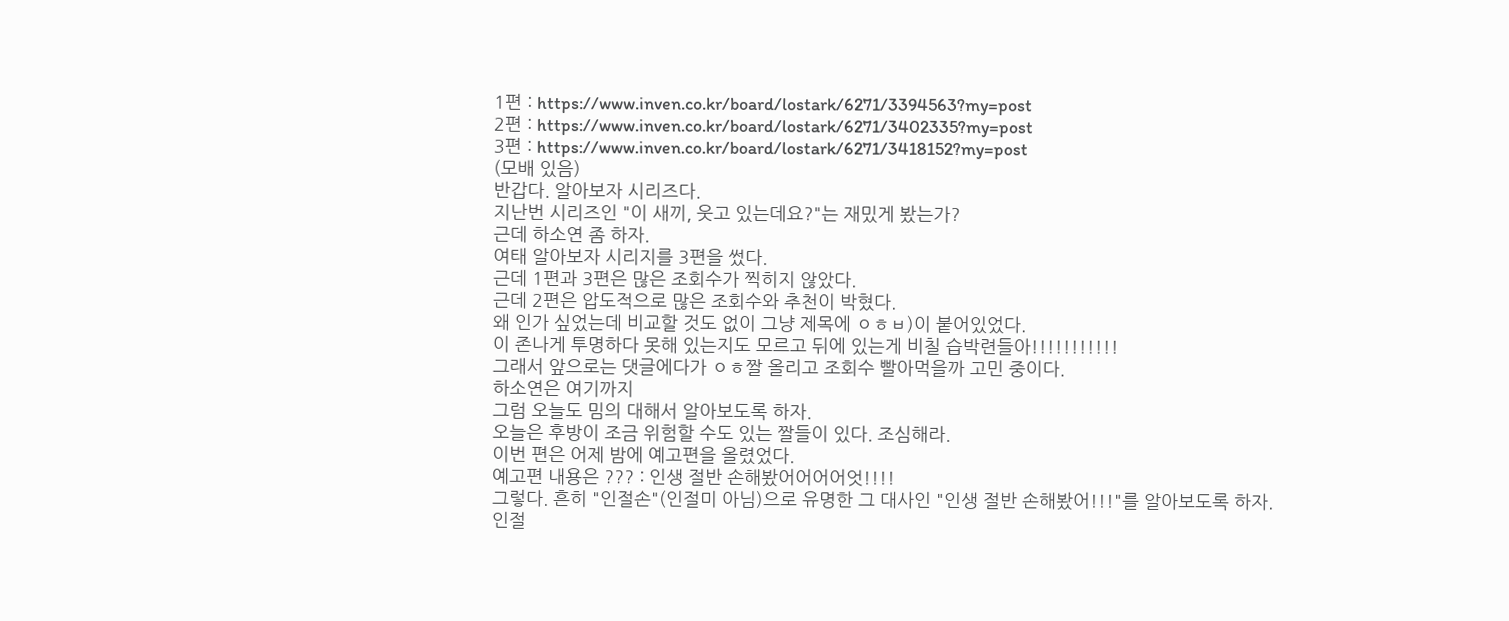1편 : https://www.inven.co.kr/board/lostark/6271/3394563?my=post
2편 : https://www.inven.co.kr/board/lostark/6271/3402335?my=post
3편 : https://www.inven.co.kr/board/lostark/6271/3418152?my=post
(모배 있음)
반갑다. 알아보자 시리즈다.
지난번 시리즈인 "이 새끼, 웃고 있는데요?"는 재밌게 봤는가?
근데 하소연 좀 하자.
여태 알아보자 시리지를 3편을 썼다.
근데 1편과 3편은 많은 조회수가 찍히지 않았다.
근데 2편은 압도적으로 많은 조회수와 추천이 박혔다.
왜 인가 싶었는데 비교할 것도 없이 그냥 제목에 ㅇㅎㅂ)이 붙어있었다.
이 존나게 투명하다 못해 있는지도 모르고 뒤에 있는게 비칠 습박련들아!!!!!!!!!!!
그래서 앞으로는 댓글에다가 ㅇㅎ짤 올리고 조회수 빨아먹을까 고민 중이다.
하소연은 여기까지
그럼 오늘도 밈의 대해서 알아보도록 하자.
오늘은 후방이 조금 위험할 수도 있는 짤들이 있다. 조심해라.
이번 편은 어제 밤에 예고편을 올렸었다.
예고편 내용은 ??? : 인생 절반 손해봤어어어어엇!!!!
그렇다. 흔히 "인절손"(인절미 아님)으로 유명한 그 대사인 "인생 절반 손해봤어!!!"를 알아보도록 하자.
인절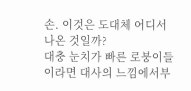손. 이것은 도대체 어디서 나온 것일까?
대충 눈치가 빠른 로붕이들이라면 대사의 느낌에서부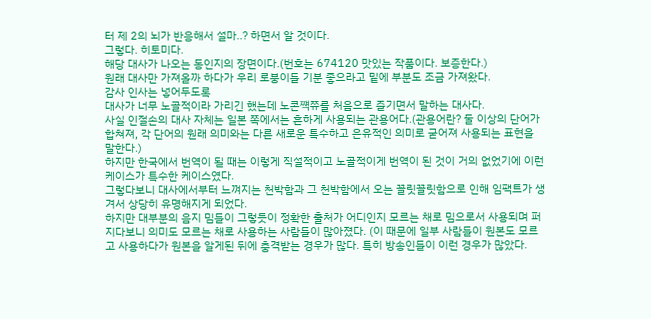터 제 2의 뇌가 반응해서 설마..? 하면서 알 것이다.
그렇다. 히토미다.
해당 대사가 나오는 동인지의 장면이다.(번호는 674120 맛있는 작품이다. 보증한다.)
원래 대사만 가져올까 하다가 우리 로붕이들 기분 좋으라고 밑에 부분도 조금 가져왔다.
감사 인사는 넣어두도록
대사가 너무 노골적이라 가리긴 했는데 노콘쨱쮸를 처음으로 즐기면서 말하는 대사다.
사실 인절손의 대사 자체는 일본 쪽에서는 흔하게 사용되는 관용어다.(관용어란? 둘 이상의 단어가 합쳐져, 각 단어의 원래 의미와는 다른 새로운 특수하고 은유적인 의미로 굳어져 사용되는 표현을 말한다.)
하지만 한국에서 번역이 될 때는 이렇게 직설적이고 노골적이게 번역이 된 것이 거의 없었기에 이런 케이스가 특수한 케이스였다.
그렇다보니 대사에서부터 느껴지는 천박함과 그 천박함에서 오는 꼴릿꼴릿함으로 인해 임팩트가 생겨서 상당히 유명해지게 되었다.
하지만 대부분의 음지 밈들이 그렇듯이 정확한 출처가 어디인지 모르는 채로 밈으로서 사용되며 퍼지다보니 의미도 모르는 채로 사용하는 사람들이 많아졌다. (이 때문에 일부 사람들이 원본도 모르고 사용하다가 원본을 알게된 뒤에 충격받는 경우가 많다. 특히 방송인들이 이런 경우가 많았다.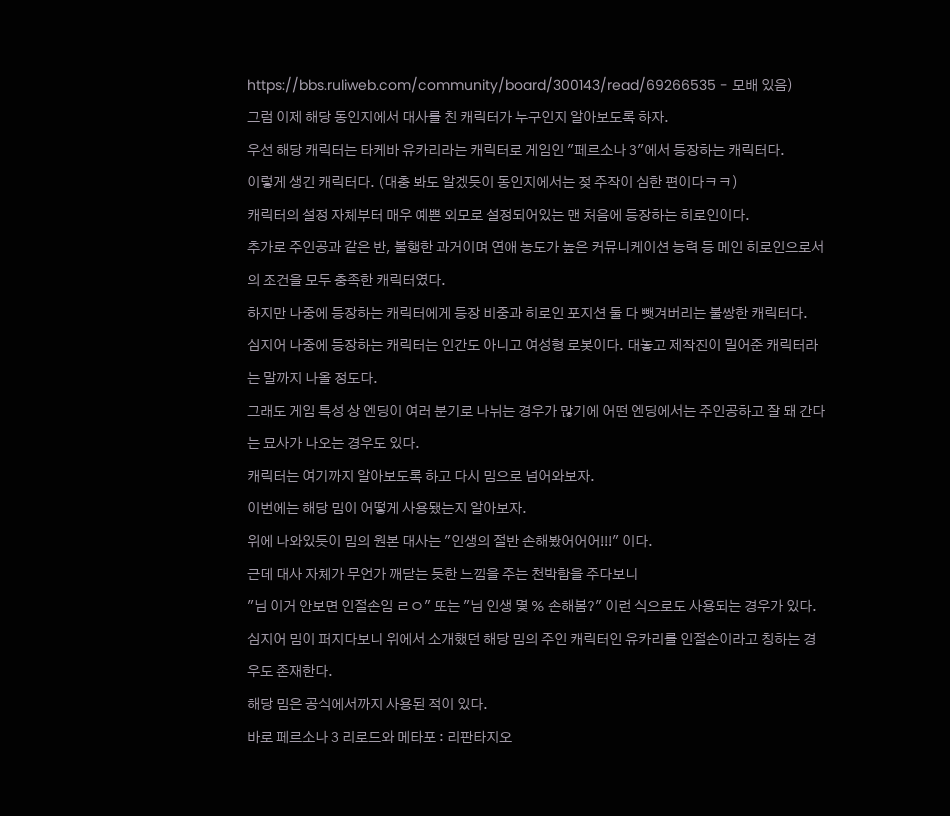https://bbs.ruliweb.com/community/board/300143/read/69266535 - 모배 있음)
그럼 이제 해당 동인지에서 대사를 친 캐릭터가 누구인지 알아보도록 하자.
우선 해당 캐릭터는 타케바 유카리라는 캐릭터로 게임인 "페르소나 3"에서 등장하는 캐릭터다.
이렇게 생긴 캐릭터다. (대충 봐도 알겠듯이 동인지에서는 젖 주작이 심한 편이다ㅋㅋ)
캐릭터의 설정 자체부터 매우 예쁜 외모로 설정되어있는 맨 처음에 등장하는 히로인이다.
추가로 주인공과 같은 반, 불행한 과거이며 연애 농도가 높은 커뮤니케이션 능력 등 메인 히로인으로서의 조건을 모두 충족한 캐릭터였다.
하지만 나중에 등장하는 캐릭터에게 등장 비중과 히로인 포지션 둘 다 뺏겨버리는 불쌍한 캐릭터다.
심지어 나중에 등장하는 캐릭터는 인간도 아니고 여성형 로봇이다. 대놓고 제작진이 밀어준 캐릭터라는 말까지 나올 정도다.
그래도 게임 특성 상 엔딩이 여러 분기로 나뉘는 경우가 많기에 어떤 엔딩에서는 주인공하고 잘 돼 간다는 묘사가 나오는 경우도 있다.
캐릭터는 여기까지 알아보도록 하고 다시 밈으로 넘어와보자.
이번에는 해당 밈이 어떻게 사용됐는지 알아보자.
위에 나와있듯이 밈의 원본 대사는 "인생의 절반 손해봤어어어!!!" 이다.
근데 대사 자체가 무언가 깨닫는 듯한 느낌을 주는 천박함을 주다보니
"님 이거 안보면 인절손임 ㄹㅇ" 또는 "님 인생 몇 % 손해봄?" 이런 식으로도 사용되는 경우가 있다.
심지어 밈이 퍼지다보니 위에서 소개했던 해당 밈의 주인 캐릭터인 유카리를 인절손이라고 칭하는 경우도 존재한다.
해당 밈은 공식에서까지 사용된 적이 있다.
바로 페르소나 3 리로드와 메타포 : 리판타지오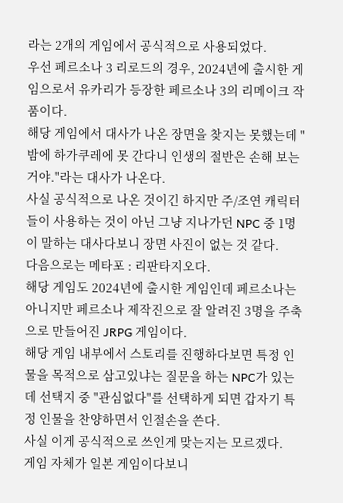라는 2개의 게임에서 공식적으로 사용되었다.
우선 페르소나 3 리로드의 경우, 2024년에 출시한 게임으로서 유카리가 등장한 페르소나 3의 리메이크 작품이다.
해당 게임에서 대사가 나온 장면을 찾지는 못했는데 "밤에 하가쿠레에 못 간다니 인생의 절반은 손해 보는 거야."라는 대사가 나온다.
사실 공식적으로 나온 것이긴 하지만 주/조연 캐릭터들이 사용하는 것이 아닌 그냥 지나가던 NPC 중 1명이 말하는 대사다보니 장면 사진이 없는 것 같다.
다음으로는 메타포 : 리판타지오다.
해당 게임도 2024년에 출시한 게임인데 페르소나는 아니지만 페르소나 제작진으로 잘 알려진 3명을 주축으로 만들어진 JRPG 게임이다.
해당 게임 내부에서 스토리를 진행하다보면 특정 인물을 목적으로 삼고있냐는 질문을 하는 NPC가 있는데 선택지 중 "관심없다"를 선택하게 되면 갑자기 특정 인물을 찬양하면서 인절손을 쓴다.
사실 이게 공식적으로 쓰인게 맞는지는 모르겠다.
게임 자체가 일본 게임이다보니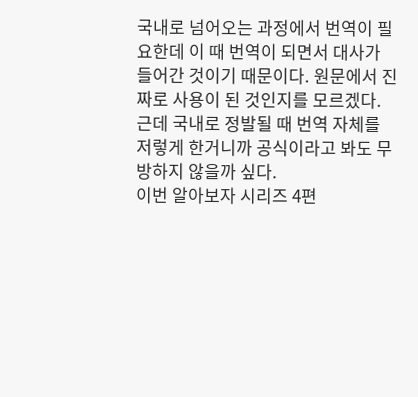국내로 넘어오는 과정에서 번역이 필요한데 이 때 번역이 되면서 대사가 들어간 것이기 때문이다. 원문에서 진짜로 사용이 된 것인지를 모르겠다.
근데 국내로 정발될 때 번역 자체를 저렇게 한거니까 공식이라고 봐도 무방하지 않을까 싶다.
이번 알아보자 시리즈 4편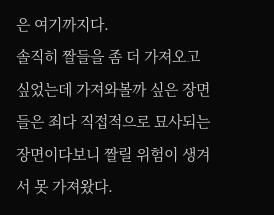은 여기까지다.
솔직히 짤들을 좀 더 가져오고 싶었는데 가져와볼까 싶은 장면들은 죄다 직접적으로 묘사되는 장면이다보니 짤릴 위험이 생겨서 못 가져왔다.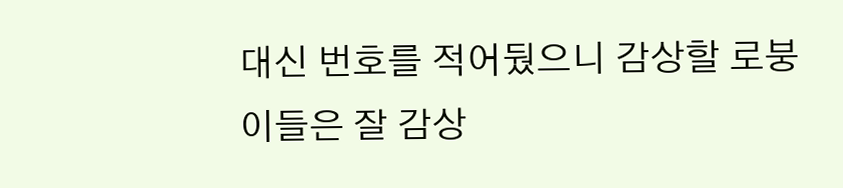대신 번호를 적어뒀으니 감상할 로붕이들은 잘 감상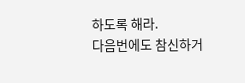하도록 해라.
다음번에도 참신하거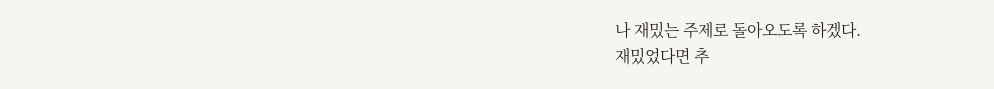나 재밌는 주제로 돌아오도록 하겠다.
재밌었다면 추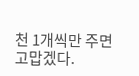천 1개씩만 주면 고맙겠다.